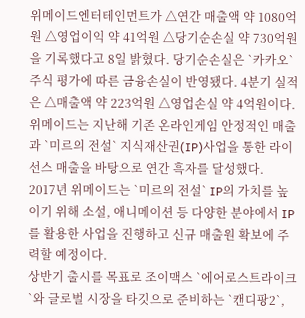위메이드엔터테인먼트가 △연간 매출액 약 1080억원 △영업이익 약 41억원 △당기순손실 약 730억원을 기록했다고 8일 밝혔다. 당기순손실은 `카카오` 주식 평가에 따른 금융손실이 반영됐다. 4분기 실적은 △매출액 약 223억원 △영업손실 약 4억원이다.
위메이드는 지난해 기존 온라인게임 안정적인 매출과 `미르의 전설` 지식재산권(IP)사업을 통한 라이선스 매출을 바탕으로 연간 흑자를 달성했다.
2017년 위메이드는 `미르의 전설` IP의 가치를 높이기 위해 소설, 애니메이션 등 다양한 분야에서 IP를 활용한 사업을 진행하고 신규 매출원 확보에 주력할 예정이다.
상반기 출시를 목표로 조이맥스 `에어로스트라이크`와 글로벌 시장을 타깃으로 준비하는 `캔디팡2`,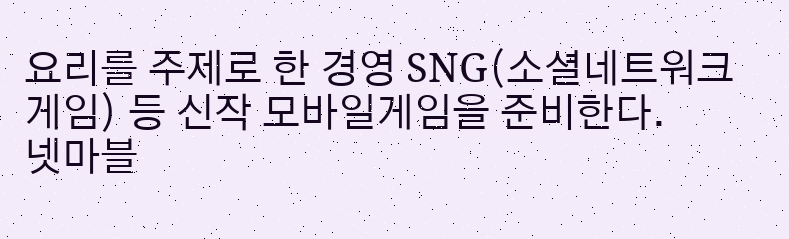요리를 주제로 한 경영 SNG(소셜네트워크게임) 등 신작 모바일게임을 준비한다.
넷마블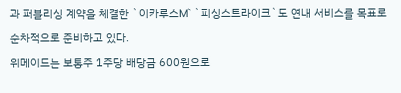과 퍼블리싱 계약을 체결한 `이카루스M` `피싱스트라이크`도 연내 서비스를 목표로 순차적으로 준비하고 있다.
위메이드는 보통주 1주당 배당금 600원으로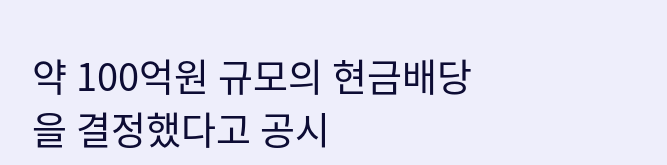약 100억원 규모의 현금배당을 결정했다고 공시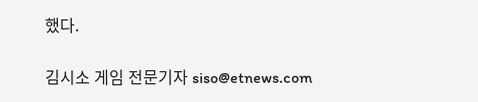했다.

김시소 게임 전문기자 siso@etnews.com